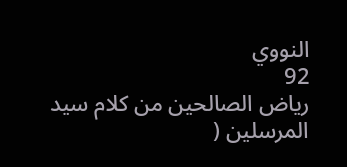النووي
92
رياض الصالحين من كلام سيد المرسلين (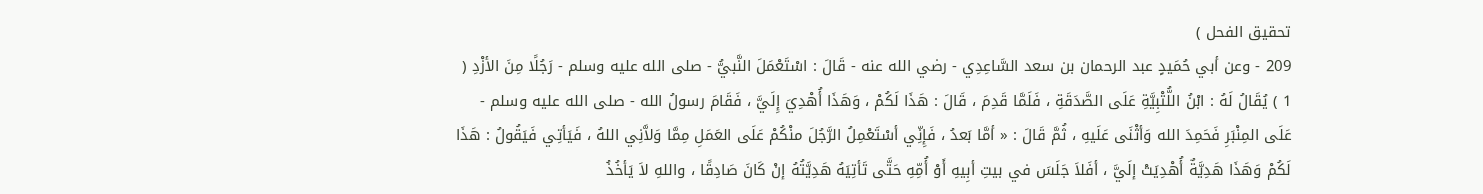تحقيق الفحل )
209 - وعن أبي حُمَيدٍ عبد الرحمان بن سعد السَّاعِدِي - رضي الله عنه - قَالَ : اسْتَعْمَلَ النَّبيُّ - صلى الله عليه وسلم - رَجُلًا مِنَ الأزْدِ ( 1 ) يُقَالُ لَهُ : ابْنُ اللُّتْبِيَّةِ عَلَى الصَّدَقَةِ ، فَلَمَّا قَدِمَ ، قَالَ : هَذَا لَكُمْ ، وَهَذَا أُهْدِيَ إِلَيَّ ، فَقَامَ رسولُ الله - صلى الله عليه وسلم - عَلَى المِنْبَرِ فَحَمِدَ الله وَأثْنَى عَلَيهِ ، ثُمَّ قَالَ : « أمَّا بَعدُ ، فَإِنِّي أسْتَعْمِلُ الرَّجُلَ منْكُمْ عَلَى العَمَلِ مِمَّا وَلاَّنِي اللهُ ، فَيَأتِي فَيَقُولُ : هَذَا لَكُمْ وَهَذَا هَدِيَّةٌ أُهْدِيَتْ إلَيَّ ، أفَلاَ جَلَسَ في بيتِ أبِيهِ أَوْ أُمِّهِ حَتَّى تَأتِيَهُ هَدِيَّتُهُ إنْ كَانَ صَادِقًا ، واللهِ لاَ يَأخُذُ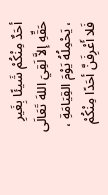أحَدٌ مِنْكُمْ شَيئًا بِغَيرِ حَقِّهِ إلاَّ لَقِيَ اللهَ تَعَالَى ، يَحْمِلُهُ يَوْمَ القِيَامَةِ ، فَلا أَعْرِفَنَّ أحَدًا مِنْكُمْ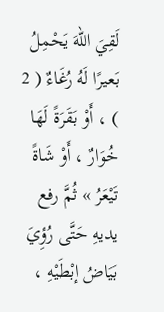لَقِيَ اللهَ يَحْمِلُ بَعيرًا لَهُ رُغَاءٌ ( 2 ) ، أَوْ بَقَرَةً لَهَا خُوَارٌ ، أَوْ شَاةً تَيْعَرُ » ثُمَّ رفع يديهِ حَتَّى رُؤِيَ بَيَاضُ إبْطَيْهِ ،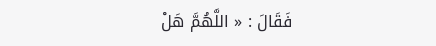فَقَالَ : « اللَّهُمَّ هَلْ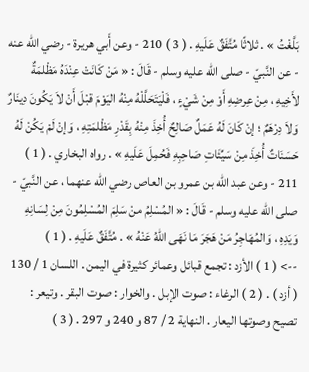بَلَّغْتُ » . ثلاثًا مُتَّفَقٌ عَلَيهِ . ( 3 ) 210 - وعن أَبي هريرة - رضي الله عنه - عن النَّبيّ - صلى الله عليه وسلم - قَالَ : « مَنْ كَانَتْ عِنْدَهُ مَظْلمَةٌ لأَخِيهِ ، مِنْ عِرضِهِ أَوْ مِنْ شَيْءٍ ، فَلْيَتَحَلَّلْهُ مِنْهُ اليَوْمَ قبْلَ أَنْ لاَ يَكُونَ دِينَارٌ وَلاَ دِرْهَمٌ ؛ إنْ كَانَ لَهُ عَمَلٌ صَالِحٌ أُخِذَ مِنْهُ بِقَدْرِ مَظْلمَتِهِ ، وَإنْ لَمْ يَكُنْ لَهُ حَسَنَاتٌ أُخِذَ مِنْ سَيِّئَاتِ صَاحِبِهِ فَحُمِلَ عَلَيهِ » . رواه البخاري . ( 1 ) 211 - وعن عبد الله بن عمرو بن العاص رضي الله عنهما ، عن النَّبيّ - صلى الله عليه وسلم - قَالَ : « المُسْلِمُ منْ سَلِمَ المُسْلِمُونَ مِنْ لِسَانِهِ وَيَدِهِ ، وَالمُهَاجِرُ مَنْ هَجَرَ مَا نَهَى اللهُ عَنْهُ » . مُتَّفَقٌ عَلَيهِ . ( 1 )
--> ( 1 ) الأزد : تجمع قبائل وعمائر كثيرة في اليمن . اللسان 1 / 130 ( أزد ) . ( 2 ) الرغاء : صوت الإبل . والخوار : صوت البقر . وتيعر : تصيح وصوتها اليعار . النهاية 2 / 87 و 240 و 297 . ( 3 )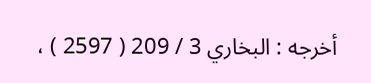أخرجه : البخاري 3 / 209 ( 2597 ) ،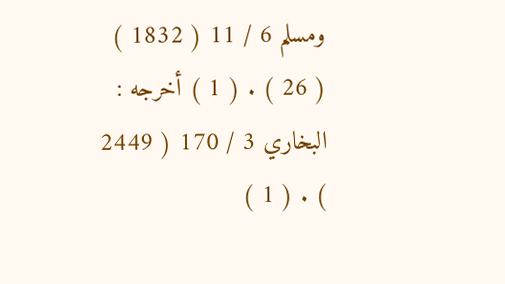ومسلم 6 / 11 ( 1832 ) ( 26 ) . ( 1 ) أخرجه : البخاري 3 / 170 ( 2449 ) . ( 1 )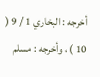أخرجه : البخاري 1 / 9 ( 10 ) ، وأخرجه : مسلم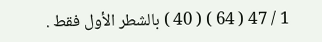1 / 47 ( 64 ) ( 40 ) بالشطر الأول فقط .